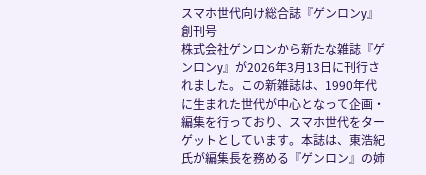スマホ世代向け総合誌『ゲンロンy』創刊号
株式会社ゲンロンから新たな雑誌『ゲンロンy』が2026年3月13日に刊行されました。この新雑誌は、1990年代に生まれた世代が中心となって企画・編集を行っており、スマホ世代をターゲットとしています。本誌は、東浩紀氏が編集長を務める『ゲンロン』の姉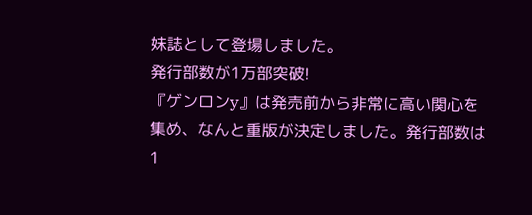妹誌として登場しました。
発行部数が1万部突破!
『ゲンロンy』は発売前から非常に高い関心を集め、なんと重版が決定しました。発行部数は1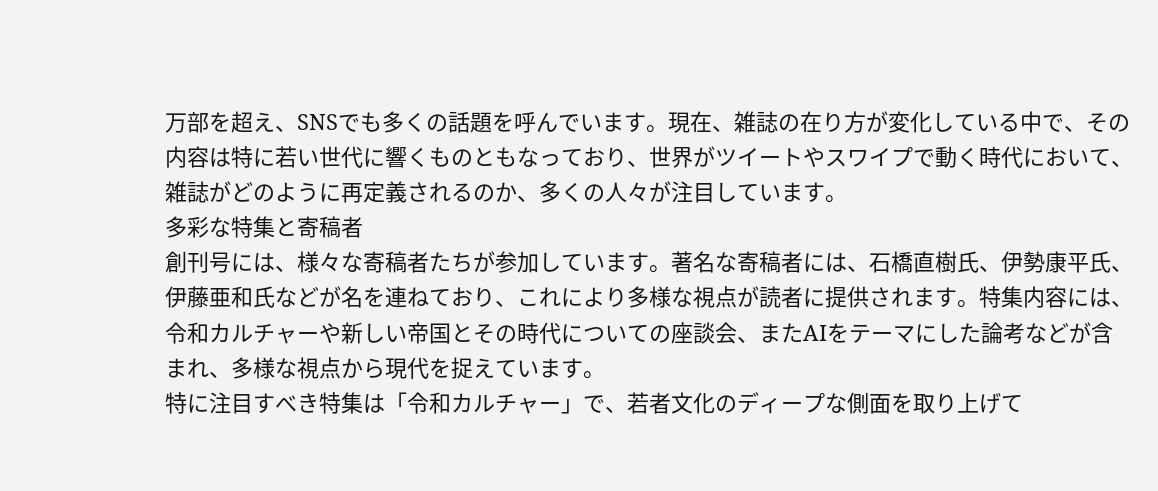万部を超え、SNSでも多くの話題を呼んでいます。現在、雑誌の在り方が変化している中で、その内容は特に若い世代に響くものともなっており、世界がツイートやスワイプで動く時代において、雑誌がどのように再定義されるのか、多くの人々が注目しています。
多彩な特集と寄稿者
創刊号には、様々な寄稿者たちが参加しています。著名な寄稿者には、石橋直樹氏、伊勢康平氏、伊藤亜和氏などが名を連ねており、これにより多様な視点が読者に提供されます。特集内容には、令和カルチャーや新しい帝国とその時代についての座談会、またAIをテーマにした論考などが含まれ、多様な視点から現代を捉えています。
特に注目すべき特集は「令和カルチャー」で、若者文化のディープな側面を取り上げて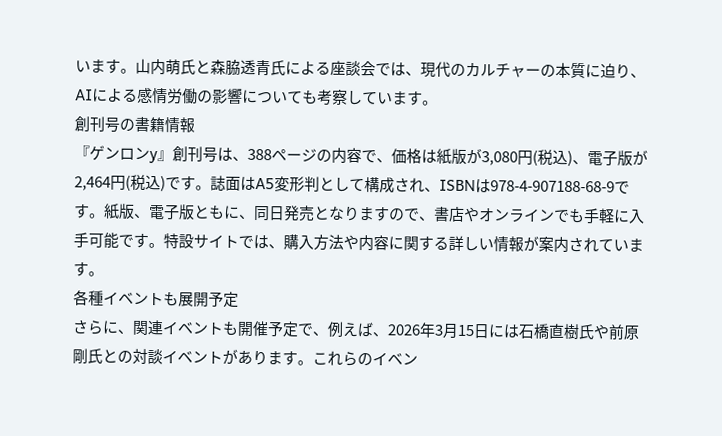います。山内萌氏と森脇透青氏による座談会では、現代のカルチャーの本質に迫り、AIによる感情労働の影響についても考察しています。
創刊号の書籍情報
『ゲンロンy』創刊号は、388ページの内容で、価格は紙版が3,080円(税込)、電子版が2,464円(税込)です。誌面はA5変形判として構成され、ISBNは978-4-907188-68-9です。紙版、電子版ともに、同日発売となりますので、書店やオンラインでも手軽に入手可能です。特設サイトでは、購入方法や内容に関する詳しい情報が案内されています。
各種イベントも展開予定
さらに、関連イベントも開催予定で、例えば、2026年3月15日には石橋直樹氏や前原剛氏との対談イベントがあります。これらのイベン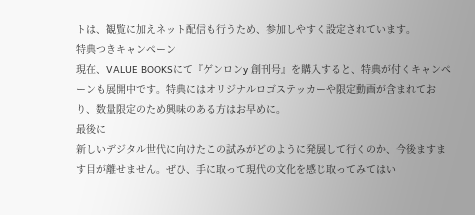トは、観覧に加えネット配信も行うため、参加しやすく設定されています。
特典つきキャンペーン
現在、VALUE BOOKSにて『ゲンロンy 創刊号』を購入すると、特典が付くキャンペーンも展開中です。特典にはオリジナルロゴステッカーや限定動画が含まれており、数量限定のため興味のある方はお早めに。
最後に
新しいデジタル世代に向けたこの試みがどのように発展して行くのか、今後ますます目が離せません。ぜひ、手に取って現代の文化を感じ取ってみてはい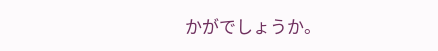かがでしょうか。